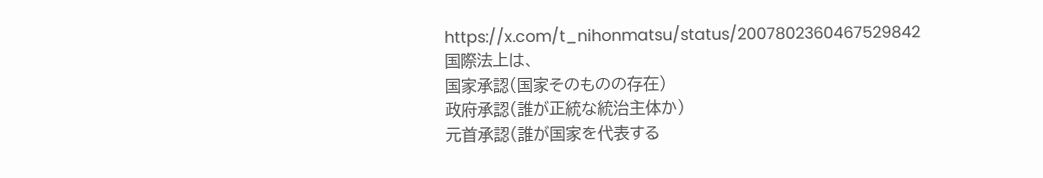https://x.com/t_nihonmatsu/status/2007802360467529842
国際法上は、
国家承認(国家そのものの存在)
政府承認(誰が正統な統治主体か)
元首承認(誰が国家を代表する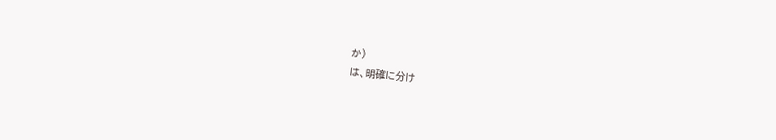か)
は、明確に分け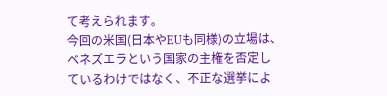て考えられます。
今回の米国(日本やEUも同様)の立場は、
ベネズエラという国家の主権を否定しているわけではなく、不正な選挙によ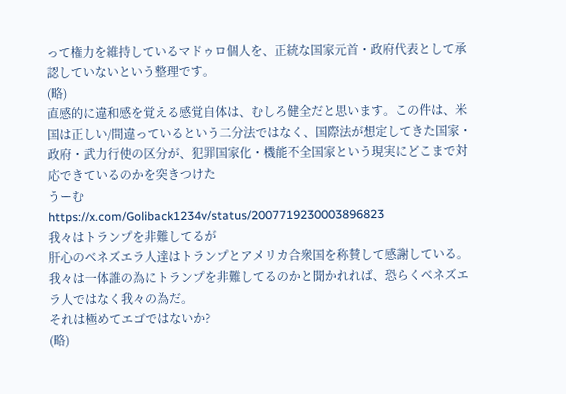って権力を維持しているマドゥロ個人を、正統な国家元首・政府代表として承認していないという整理です。
(略)
直感的に違和感を覚える感覚自体は、むしろ健全だと思います。この件は、米国は正しい/間違っているという二分法ではなく、国際法が想定してきた国家・政府・武力行使の区分が、犯罪国家化・機能不全国家という現実にどこまで対応できているのかを突きつけた
うーむ
https://x.com/Goliback1234v/status/2007719230003896823
我々はトランプを非難してるが
肝心のベネズエラ人達はトランプとアメリカ合衆国を称賛して感謝している。
我々は一体誰の為にトランプを非難してるのかと聞かれれば、恐らくベネズエラ人ではなく我々の為だ。
それは極めてエゴではないか?
(略)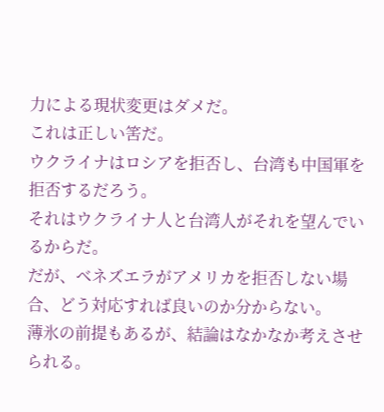力による現状変更はダメだ。
これは正しい筈だ。
ウクライナはロシアを拒否し、台湾も中国軍を拒否するだろう。
それはウクライナ人と台湾人がそれを望んでいるからだ。
だが、ベネズエラがアメリカを拒否しない場合、どう対応すれば良いのか分からない。
薄氷の前提もあるが、結論はなかなか考えさせられる。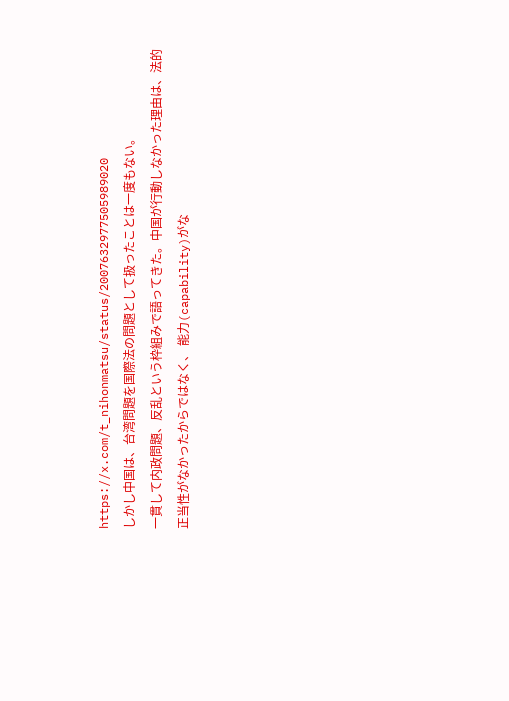https://x.com/t_nihonmatsu/status/2007632977505989020
しかし中国は、台湾問題を国際法の問題として扱ったことは一度もない。
一貫して内政問題、反乱という枠組みで語ってきた。中国が行動しなかった理由は、法的正当性がなかったからではなく、 能力(capability)がな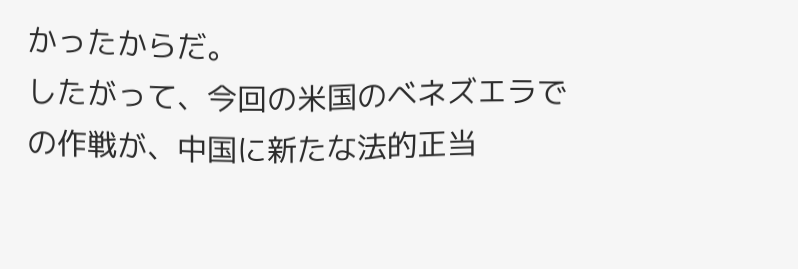かったからだ。
したがって、今回の米国のベネズエラでの作戦が、中国に新たな法的正当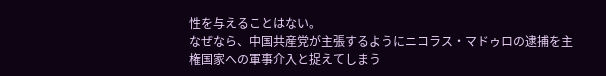性を与えることはない。
なぜなら、中国共産党が主張するようにニコラス・マドゥロの逮捕を主権国家への軍事介入と捉えてしまう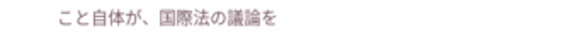こと自体が、国際法の議論を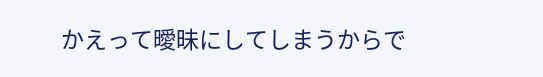かえって曖昧にしてしまうからで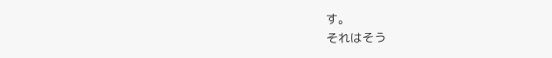す。
それはそう